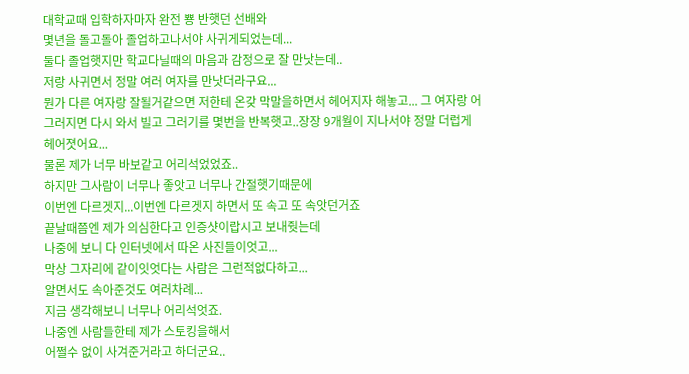대학교때 입학하자마자 완전 뿅 반햇던 선배와
몇년을 돌고돌아 졸업하고나서야 사귀게되었는데...
둘다 졸업햇지만 학교다닐때의 마음과 감정으로 잘 만낫는데..
저랑 사귀면서 정말 여러 여자를 만낫더라구요...
뭔가 다른 여자랑 잘될거같으면 저한테 온갖 막말을하면서 헤어지자 해놓고... 그 여자랑 어그러지면 다시 와서 빌고 그러기를 몇번을 반복햇고..장장 9개월이 지나서야 정말 더럽게 헤어졋어요...
물론 제가 너무 바보같고 어리석었었죠..
하지만 그사람이 너무나 좋앗고 너무나 간절햇기때문에
이번엔 다르겟지...이번엔 다르겟지 하면서 또 속고 또 속앗던거죠
끝날때쯤엔 제가 의심한다고 인증샷이랍시고 보내줫는데
나중에 보니 다 인터넷에서 따온 사진들이엇고...
막상 그자리에 같이잇엇다는 사람은 그런적없다하고...
알면서도 속아준것도 여러차례...
지금 생각해보니 너무나 어리석엇죠.
나중엔 사람들한테 제가 스토킹을해서
어쩔수 없이 사겨준거라고 하더군요..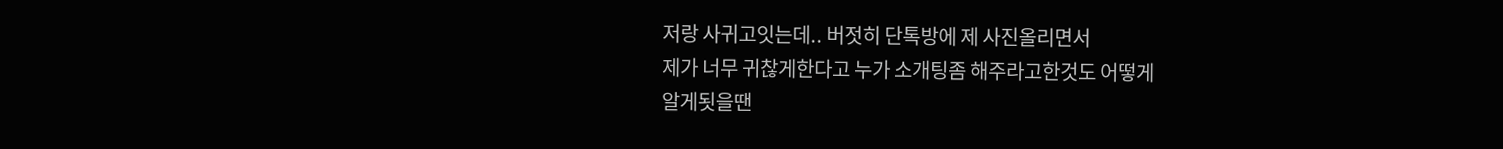저랑 사귀고잇는데.. 버젓히 단톡방에 제 사진올리면서
제가 너무 귀찮게한다고 누가 소개팅좀 해주라고한것도 어떻게
알게됫을땐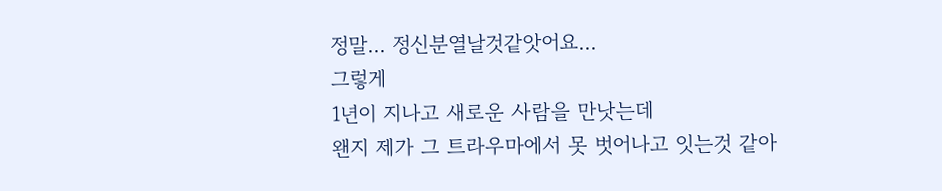정말... 정신분열날것같앗어요...
그렇게
1년이 지나고 새로운 사람을 만낫는데
왠지 제가 그 트라우마에서 못 벗어나고 잇는것 같아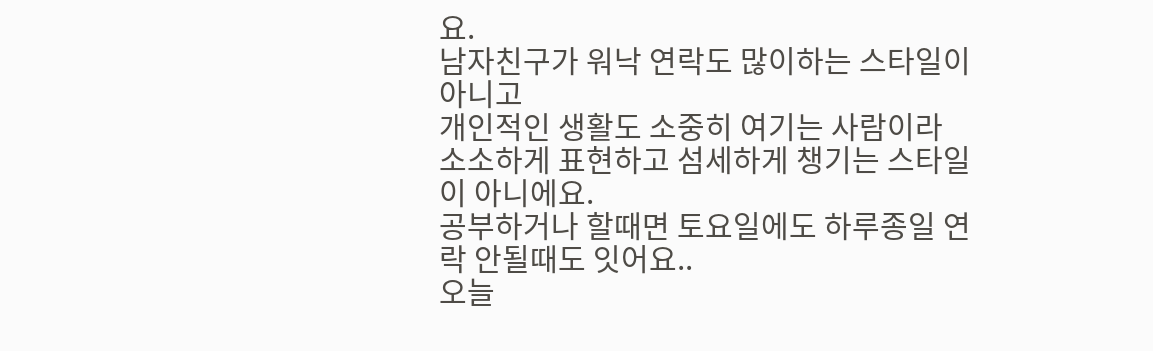요.
남자친구가 워낙 연락도 많이하는 스타일이 아니고
개인적인 생활도 소중히 여기는 사람이라
소소하게 표현하고 섬세하게 챙기는 스타일이 아니에요.
공부하거나 할때면 토요일에도 하루종일 연락 안될때도 잇어요..
오늘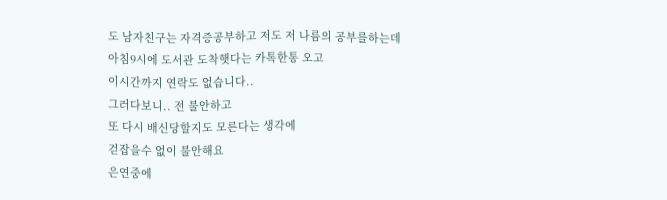도 남자친구는 자격증공부하고 저도 저 나름의 공부를하는데
아침9시에 도서관 도착햇다는 카톡한통 오고
이시간까지 연락도 없습니다..
그러다보니.. 전 불안하고
또 다시 배신당할지도 모른다는 생각에
걷잡을수 없이 불안해요
은연중에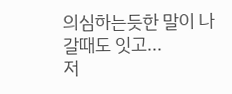의심하는듯한 말이 나갈때도 잇고...
저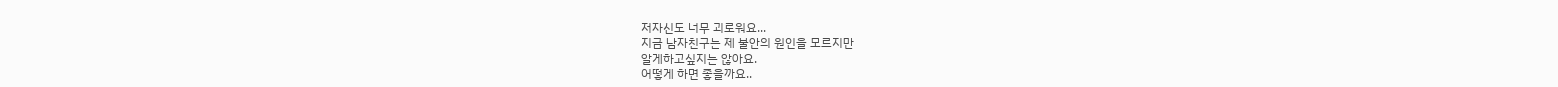저자신도 너무 괴로워요...
지금 남자친구는 제 불안의 원인을 모르지만
알게하고싶지는 않아요.
어떻게 하면 좋을까요..